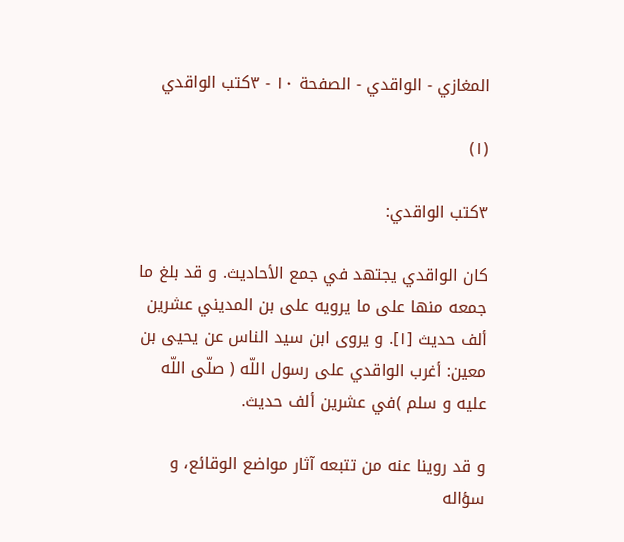المغازي - الواقدي - الصفحة ١٠ - ٣كتب الواقدي

(١)

٣كتب الواقدي:

كان الواقدي يجتهد في جمع الأحاديث. و قد بلغ ما جمعه منها على ما يرويه على بن المديني عشرين ألف حديث [١]. و يروى ابن سيد الناس عن يحيى بن معين: أغرب الواقدي على رسول اللّه ( صلّى اللّه عليه و سلم )في عشرين ألف حديث.

و قد روينا عنه من تتبعه آثار مواضع الوقائع، و سؤاله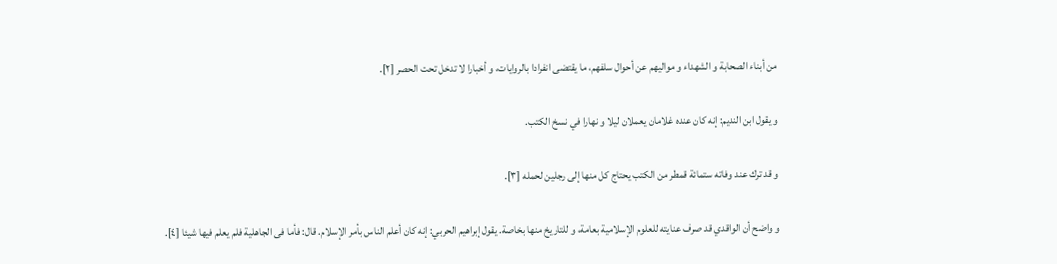من أبناء الصحابة و الشهداء و مواليهم عن أحوال سلفهم، ما يقتضى انفرادا بالروايات، و أخبارا لا تدخل تحت الحصر [٢].

و يقول ابن النديم: إنه كان عنده غلامان يعملان ليلا و نهارا في نسخ الكتب.

و قد ترك عند وفاته ستمائة قمطر من الكتب يحتاج كل منها إلى رجلين لحمله [٣].

و واضح أن الواقدي قد صرف عنايته للعلوم الإسلامية بعامة، و للتاريخ منها بخاصة. يقول إبراهيم الحربي: إنه كان أعلم الناس بأمر الإسلام. قال: فأما فى الجاهلية فلم يعلم فيها شيئا [٤].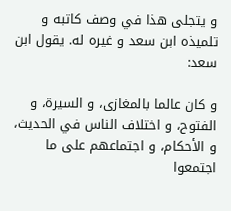و يتجلى هذا في وصف كاتبه و تلميذه ابن سعد و غيره له. يقول ابن سعد:

و كان عالما بالمغازى، و السيرة، و الفتوح، و اختلاف الناس في الحديث، و الأحكام، و اجتماعهم على ما اجتمعوا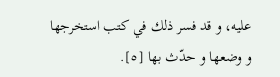عليه، و قد فسر ذلك في كتب استخرجها و وضعها و حدّث بها [٥].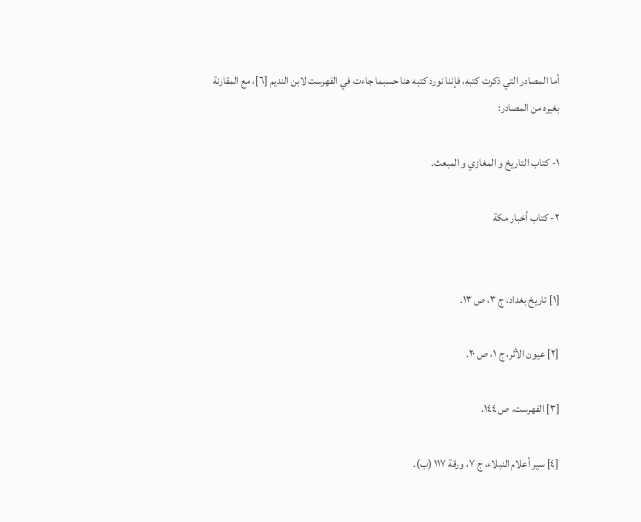أما المصادر التي ذكرت كتبه، فإننا نورد كتبه هنا حسبما جاءت في الفهرست لابن النديم [٦]، مع المقارنة بغيره من المصادر:

١- كتاب التاريخ و المغازي و المبعث.

٢- كتاب أخبار مكة


[١] تاريخ بغداد، ج ٣، ص ١٣.

[٢] عيون الأثر، ج ١، ص ٢٠.

[٣] الفهرست، ص ١٤٤.

[٤] سير أعلام النبلاء، ج ٧، ورقة ١١٧ (ب).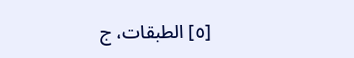[٥] الطبقات، ج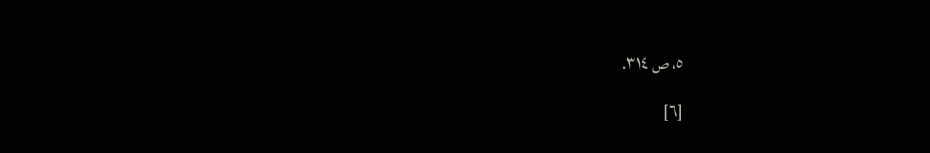٥، ص ٣١٤.

[٦]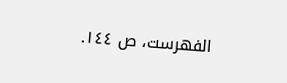الفهرست، ص ١٤٤.